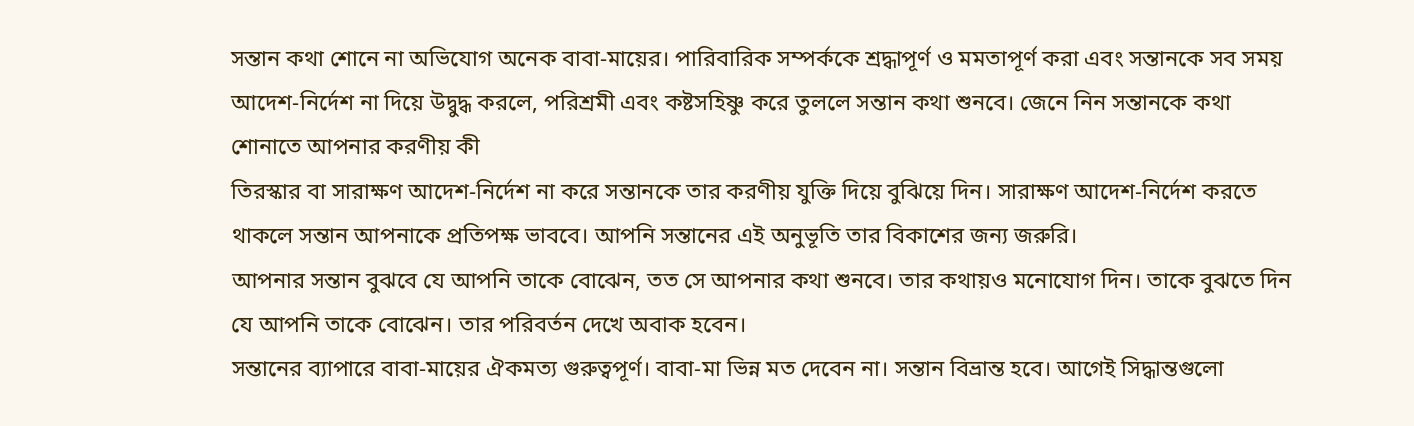সন্তান কথা শোনে না অভিযোগ অনেক বাবা-মায়ের। পারিবারিক সম্পর্ককে শ্রদ্ধাপূর্ণ ও মমতাপূর্ণ করা এবং সন্তানকে সব সময় আদেশ-নির্দেশ না দিয়ে উদ্বুদ্ধ করলে, পরিশ্রমী এবং কষ্টসহিষ্ণু করে তুললে সন্তান কথা শুনবে। জেনে নিন সন্তানকে কথা শোনাতে আপনার করণীয় কী
তিরস্কার বা সারাক্ষণ আদেশ-নির্দেশ না করে সন্তানকে তার করণীয় যুক্তি দিয়ে বুঝিয়ে দিন। সারাক্ষণ আদেশ-নির্দেশ করতে থাকলে সন্তান আপনাকে প্রতিপক্ষ ভাববে। আপনি সন্তানের এই অনুভূতি তার বিকাশের জন্য জরুরি।
আপনার সন্তান বুঝবে যে আপনি তাকে বোঝেন, তত সে আপনার কথা শুনবে। তার কথায়ও মনোযোগ দিন। তাকে বুঝতে দিন যে আপনি তাকে বোঝেন। তার পরিবর্তন দেখে অবাক হবেন।
সন্তানের ব্যাপারে বাবা-মায়ের ঐকমত্য গুরুত্বপূর্ণ। বাবা-মা ভিন্ন মত দেবেন না। সন্তান বিভ্রান্ত হবে। আগেই সিদ্ধান্তগুলো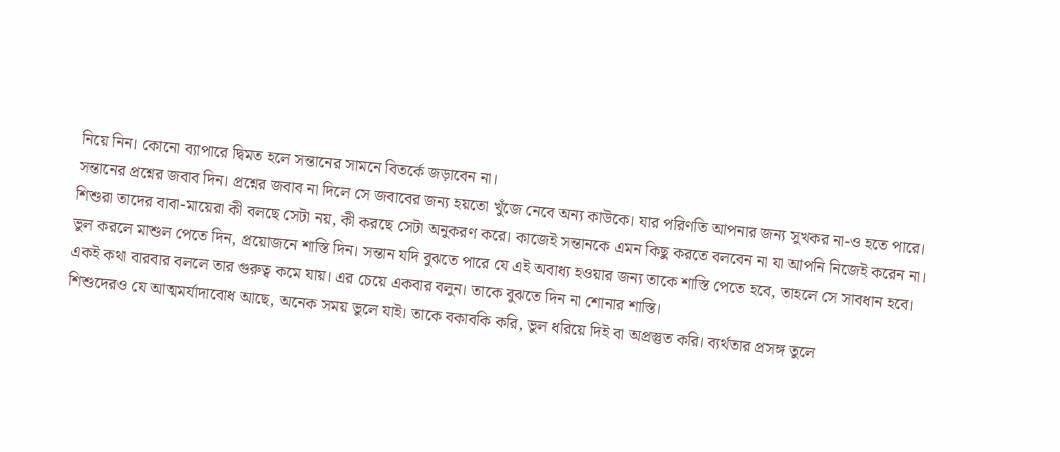নিয়ে নিন। কোনো ব্যাপারে দ্বিমত হলে সন্তানের সামনে বিতর্কে জড়াবেন না।
সন্তানের প্রশ্নের জবাব দিন। প্রশ্নের জবাব না দিলে সে জবাবের জন্য হয়তো খুঁজে নেবে অন্য কাউকে। যার পরিণতি আপনার জন্য সুখকর না-ও হতে পারে।
শিশুরা তাদের বাবা-মায়েরা কী বলছে সেটা নয়, কী করছে সেটা অনুকরণ করে। কাজেই সন্তানকে এমন কিছু করতে বলবেন না যা আপনি নিজেই করেন না।
ভুল করলে মাশুল পেতে দিন, প্রয়োজনে শাস্তি দিন। সন্তান যদি বুঝতে পারে যে এই অবাধ্য হওয়ার জন্য তাকে শাস্তি পেতে হবে, তাহলে সে সাবধান হবে।
একই কথা বারবার বললে তার গুরুত্ব কমে যায়। এর চেয়ে একবার বলুন। তাকে বুঝতে দিন না শোনার শাস্তি।
শিশুদেরও যে আত্মমর্যাদাবোধ আছে, অনেক সময় ভুলে যাই। তাকে বকাবকি করি, ভুল ধরিয়ে দিই বা অপ্রস্তুত করি। ব্যর্থতার প্রসঙ্গ তুলে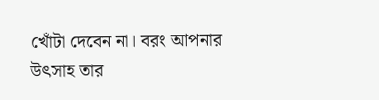খোঁটা দেবেন না। বরং আপনার উৎসাহ তার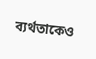ব্যর্থতাকেও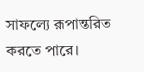সাফল্যে রূপান্তরিত করতে পারে।